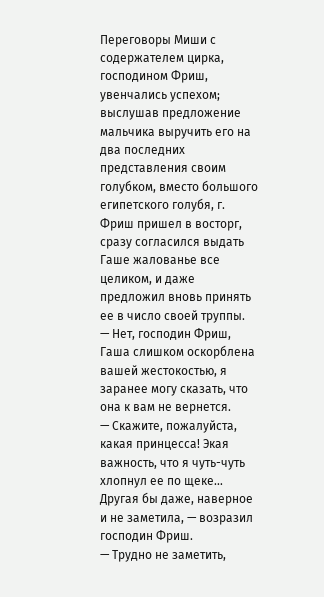Переговоры Миши с содержателем цирка, господином Фриш, увенчались успехом; выслушав предложение мальчика выручить его на два последних представления своим голубком, вместо большого египетского голубя, г. Фриш пришел в восторг, сразу согласился выдать Гаше жалованье все целиком, и даже предложил вновь принять ее в число своей труппы.
— Нет, господин Фриш, Гаша слишком оскорблена вашей жестокостью, я заранее могу сказать, что она к вам не вернется.
— Скажите, пожалуйста, какая принцесса! Экая важность, что я чуть-чуть хлопнул ее по щеке… Другая бы даже, наверное и не заметила, — возразил господин Фриш.
— Трудно не заметить,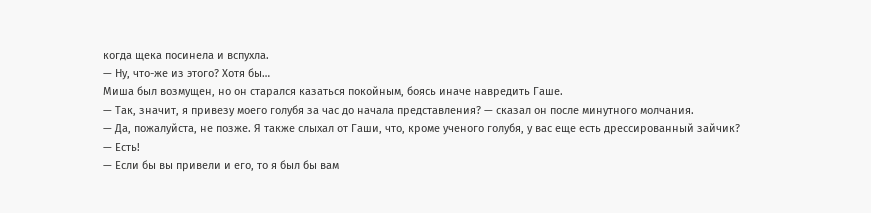когда щека посинела и вспухла.
— Ну, что-же из этого? Хотя бы…
Миша был возмущен, но он старался казаться покойным, боясь иначе навредить Гаше.
— Так, значит, я привезу моего голубя за час до начала представления? — сказал он после минутного молчания.
— Да, пожалуйста, не позже. Я также слыхал от Гаши, что, кроме ученого голубя, у вас еще есть дрессированный зайчик?
— Есть!
— Если бы вы привели и его, то я был бы вам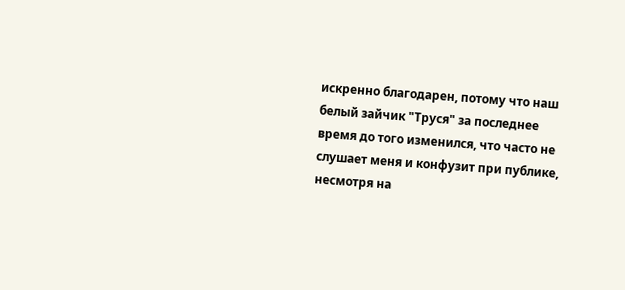искренно благодарен, потому что наш белый зайчик "Труся" за последнее время до того изменился, что часто не слушает меня и конфузит при публике, несмотря на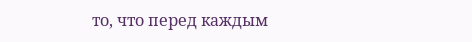то, что перед каждым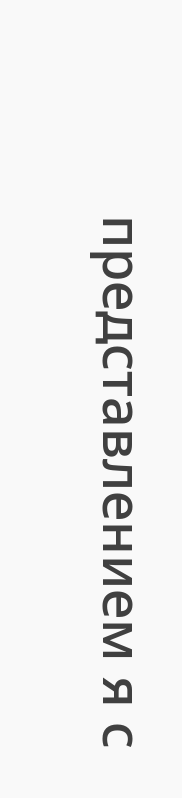представлением я с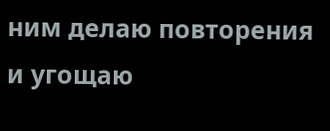ним делаю повторения и угощаю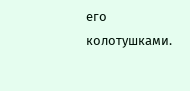его колотушками.